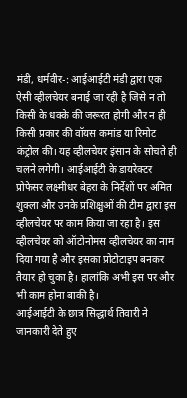मंडी, धर्मवीर-: आईआईटी मंडी द्वारा एक ऐसी व्हीलचेयर बनाई जा रही है जिसे न तो किसी के धक्के की जरूरत होगी और न ही किसी प्रकार की वॉयस कमांड या रिमोट कंट्रोल की। यह व्हीलचेयर इंसान के सोचते ही चलने लगेगी। आईआईटी के डायरेक्टर प्रोफेसर लक्ष्मीधर बेहरा के निर्देशों पर अमित शुक्ला और उनके प्रशिक्षुओं की टीम द्वारा इस व्हीलचेयर पर काम किया जा रहा है। इस व्हीलचेयर को ऑटोनोमस व्हीलचेयर का नाम दिया गया है और इसका प्रोटोटाइप बनकर तैयार हो चुका है। हालांकि अभी इस पर और भी काम होना बाकी है।
आईआईटी के छात्र सिद्धार्थ तिवारी ने जानकारी देते हुए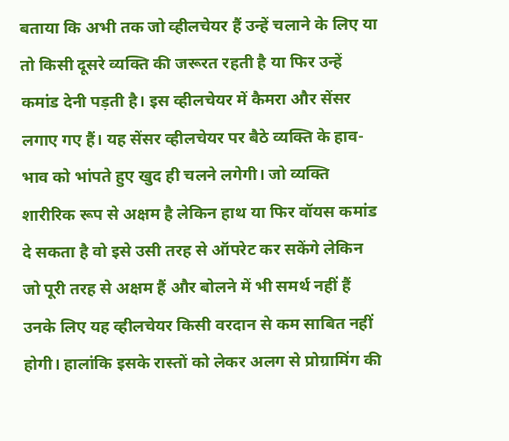बताया कि अभी तक जो व्हीलचेयर हैं उन्हें चलाने के लिए या तो किसी दूसरे व्यक्ति की जरूरत रहती है या फिर उन्हें कमांड देनी पड़ती है। इस व्हीलचेयर में कैमरा और सेंसर लगाए गए हैं। यह सेंसर व्हीलचेयर पर बैठे व्यक्ति के हाव-भाव को भांपते हुए खुद ही चलने लगेगी। जो व्यक्ति शारीरिक रूप से अक्षम है लेकिन हाथ या फिर वॉयस कमांड दे सकता है वो इसे उसी तरह से ऑपरेट कर सकेंगे लेकिन जो पूरी तरह से अक्षम हैं और बोलने में भी समर्थ नहीं हैं उनके लिए यह व्हीलचेयर किसी वरदान से कम साबित नहीं होगी। हालांकि इसके रास्तों को लेकर अलग से प्रोग्रामिंग की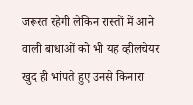जरूरत रहेगी लेकिन रास्तों में आने वाली बाधाओं को भी यह व्हीलचेयर खुद ही भांपते हुए उनसे किनारा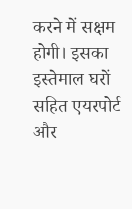करने में सक्षम होगी। इसका इस्तेमाल घरों सहित एयरपोर्ट और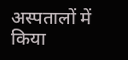अस्पतालों में किया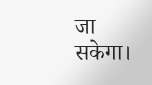जा सकेगा।